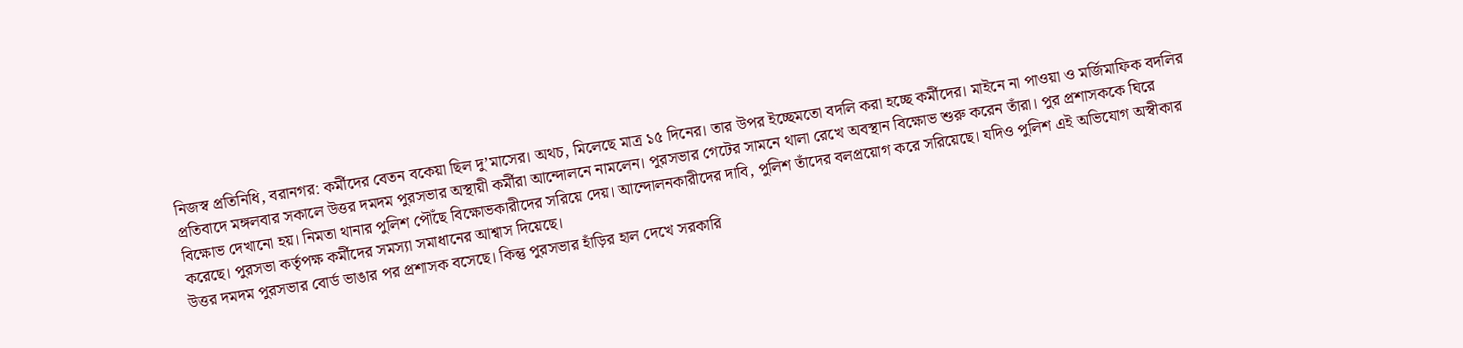নিজস্ব প্রতিনিধি, বরানগর: কর্মীদের বেতন বকেয়া ছিল দু’মাসের। অথচ, মিলেছে মাত্র ১৫ দিনের। তার উপর ইচ্ছেমতো বদলি করা হচ্ছে কর্মীদের। মাইনে না পাওয়া ও মর্জিমাফিক বদলির প্রতিবাদে মঙ্গলবার সকালে উত্তর দমদম পুরসভার অস্থায়ী কর্মীরা আন্দোলনে নামলেন। পুরসভার গেটের সামনে থালা রেখে অবস্থান বিক্ষোভ শুরু করেন তাঁরা। পুর প্রশাসককে ঘিরে বিক্ষোভ দেখানো হয়। নিমতা থানার পুলিশ পৌঁছে বিক্ষোভকারীদের সরিয়ে দেয়। আন্দোলনকারীদের দাবি, পুলিশ তাঁদের বলপ্রয়োগ করে সরিয়েছে। যদিও পুলিশ এই অভিযোগ অস্বীকার করেছে। পুরসভা কর্তৃপক্ষ কর্মীদের সমস্যা সমাধানের আশ্বাস দিয়েছে।
উত্তর দমদম পুরসভার বোর্ড ভাঙার পর প্রশাসক বসেছে। কিন্তু পুরসভার হাঁড়ির হাল দেখে সরকারি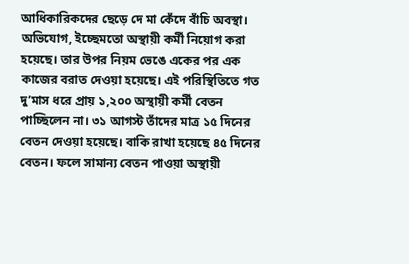আধিকারিকদের ছেড়ে দে মা কেঁদে বাঁচি অবস্থা। অভিযোগ, ইচ্ছেমতো অস্থায়ী কর্মী নিয়োগ করা হয়েছে। তার উপর নিয়ম ভেঙে একের পর এক কাজের বরাত দেওয়া হয়েছে। এই পরিস্থিতিতে গত দু’মাস ধরে প্রায় ১,২০০ অস্থায়ী কর্মী বেতন পাচ্ছিলেন না। ৩১ আগস্ট তাঁদের মাত্র ১৫ দিনের বেতন দেওয়া হয়েছে। বাকি রাখা হয়েছে ৪৫ দিনের বেতন। ফলে সামান্য বেতন পাওয়া অস্থায়ী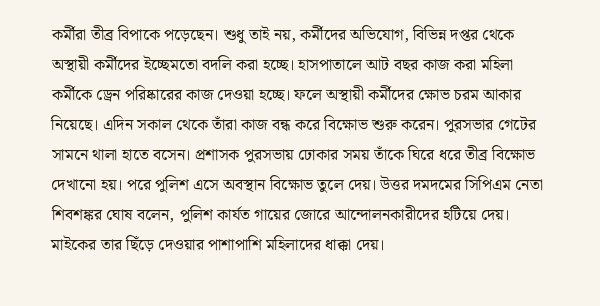কর্মীরা তীব্র বিপাকে পড়েছেন। শুধু তাই নয়, কর্মীদের অভিযোগ, বিভিন্ন দপ্তর থেকে অস্থায়ী কর্মীদের ইচ্ছেমতো বদলি করা হচ্ছে। হাসপাতালে আট বছর কাজ করা মহিলা কর্মীকে ড্রেন পরিষ্কারের কাজ দেওয়া হচ্ছে। ফলে অস্থায়ী কর্মীদের ক্ষোভ চরম আকার নিয়েছে। এদিন সকাল থেকে তাঁরা কাজ বন্ধ করে বিক্ষোভ শুরু করেন। পুরসভার গেটের সামনে থালা হাতে বসেন। প্রশাসক পুরসভায় ঢোকার সময় তাঁকে ঘিরে ধরে তীব্র বিক্ষোভ দেখানো হয়। পরে পুলিশ এসে অবস্থান বিক্ষোভ তুলে দেয়। উত্তর দমদমের সিপিএম নেতা শিবশঙ্কর ঘোষ বলেন, পুলিশ কার্যত গায়ের জোরে আন্দোলনকারীদের হটিয়ে দেয়। মাইকের তার ছিঁড়ে দেওয়ার পাশাপাশি মহিলাদের ধাক্কা দেয়।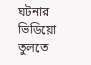ঘটনার
ভিডিয়ো তুলতে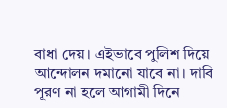বাধা দেয়। এইভাবে পুলিশ দিয়ে আন্দোলন দমানো যাবে না। দাবি পূরণ না হলে আগামী দিনে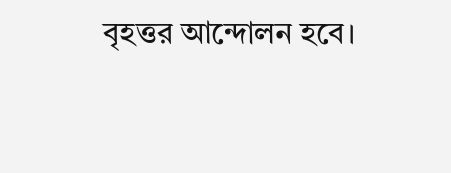বৃহত্তর আন্দোলন হবে।